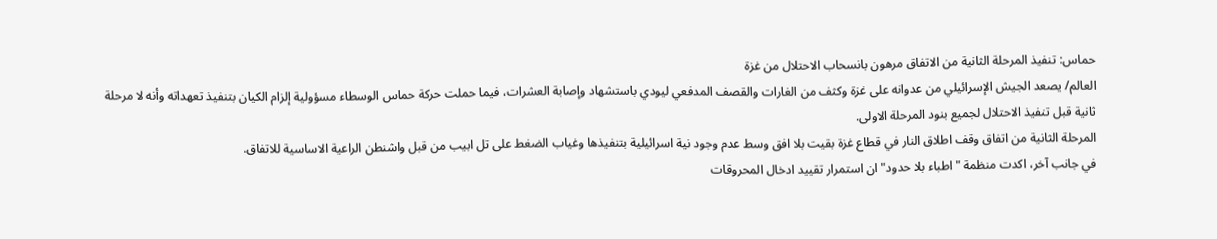حماس: تنفيذ المرحلة الثانية من الاتفاق مرهون بانسحاب الاحتلال من غزة
العالم/ يصعد الجيش الإسرائيلي من عدوانه على غزة وكثف من الغارات والقصف المدفعي ليودي باستشهاد وإصابة العشرات، فيما حملت حركة حماس الوسطاء مسؤولية إلزام الكيان بتنفيذ تعهداته وأنه لا مرحلة ثانية قبل تنفيذ الاحتلال لجميع بنود المرحلة الاولى.
المرحلة الثانية من اتفاق وقف اطلاق النار في قطاع غزة بقيت بلا افق وسط عدم وجود نية اسرائيلية بتنفيذها وغياب الضغط على تل ابيب من قبل واشنطن الراعية الاساسية للاتفاق.
في جانب آخر، اكدت منظمة "اطباء بلا حدود" ان استمرار تقييد ادخال المحروقات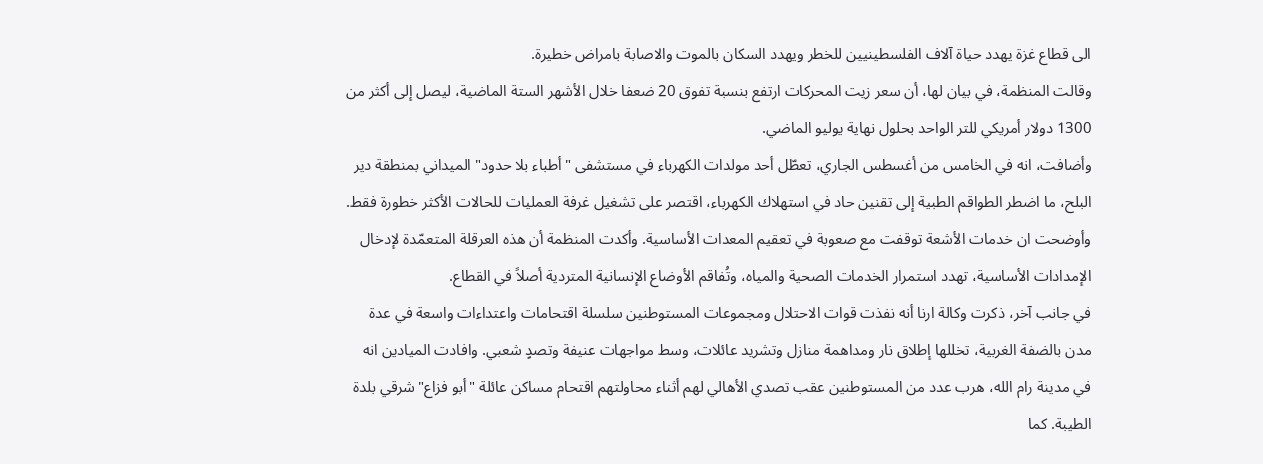الى قطاع غزة يهدد حياة آلاف الفلسطينيين للخطر ويهدد السكان بالموت والاصابة بامراض خطيرة.
وقالت المنظمة، في بيان لها، أن سعر زيت المحركات ارتفع بنسبة تفوق 20 ضعفا خلال الأشهر الستة الماضية، ليصل إلى أكثر من 1300 دولار أمريكي للتر الواحد بحلول نهاية يوليو الماضي.
وأضافت، انه في الخامس من أغسطس الجاري، تعطّل أحد مولدات الكهرباء في مستشفى "أطباء بلا حدود" الميداني بمنطقة دير البلح، ما اضطر الطواقم الطبية إلى تقنين حاد في استهلاك الكهرباء، اقتصر على تشغيل غرفة العمليات للحالات الأكثر خطورة فقط.
وأوضحت ان خدمات الأشعة توقفت مع صعوبة في تعقيم المعدات الأساسية. وأكدت المنظمة أن هذه العرقلة المتعمّدة لإدخال الإمدادات الأساسية، تهدد استمرار الخدمات الصحية والمياه، وتُفاقم الأوضاع الإنسانية المتردية أصلاً في القطاع.
في جانب آخر، ذكرت وكالة ارنا أنه نفذت قوات الاحتلال ومجموعات المستوطنين سلسلة اقتحامات واعتداءات واسعة في عدة مدن بالضفة الغربية، تخللها إطلاق نار ومداهمة منازل وتشريد عائلات، وسط مواجهات عنيفة وتصدٍ شعبي. وافادت الميادين انه في مدينة رام الله، هرب عدد من المستوطنين عقب تصدي الأهالي لهم أثناء محاولتهم اقتحام مساكن عائلة "أبو فزاع" شرقي بلدة الطيبة. كما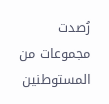رُصدت مجموعات من المستوطنين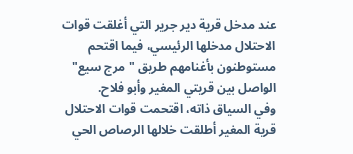عند مدخل قرية دير جرير التي أغلقت قوات الاحتلال مدخلها الرئيسي، فيما اقتحم مستوطنون بأغنامهم طريق "مرج سيع" الواصل بين قريتي المغير وأبو فلاح.
وفي السياق ذاته، اقتحمت قوات الاحتلال قرية المغير أطلقت خلالها الرصاص الحي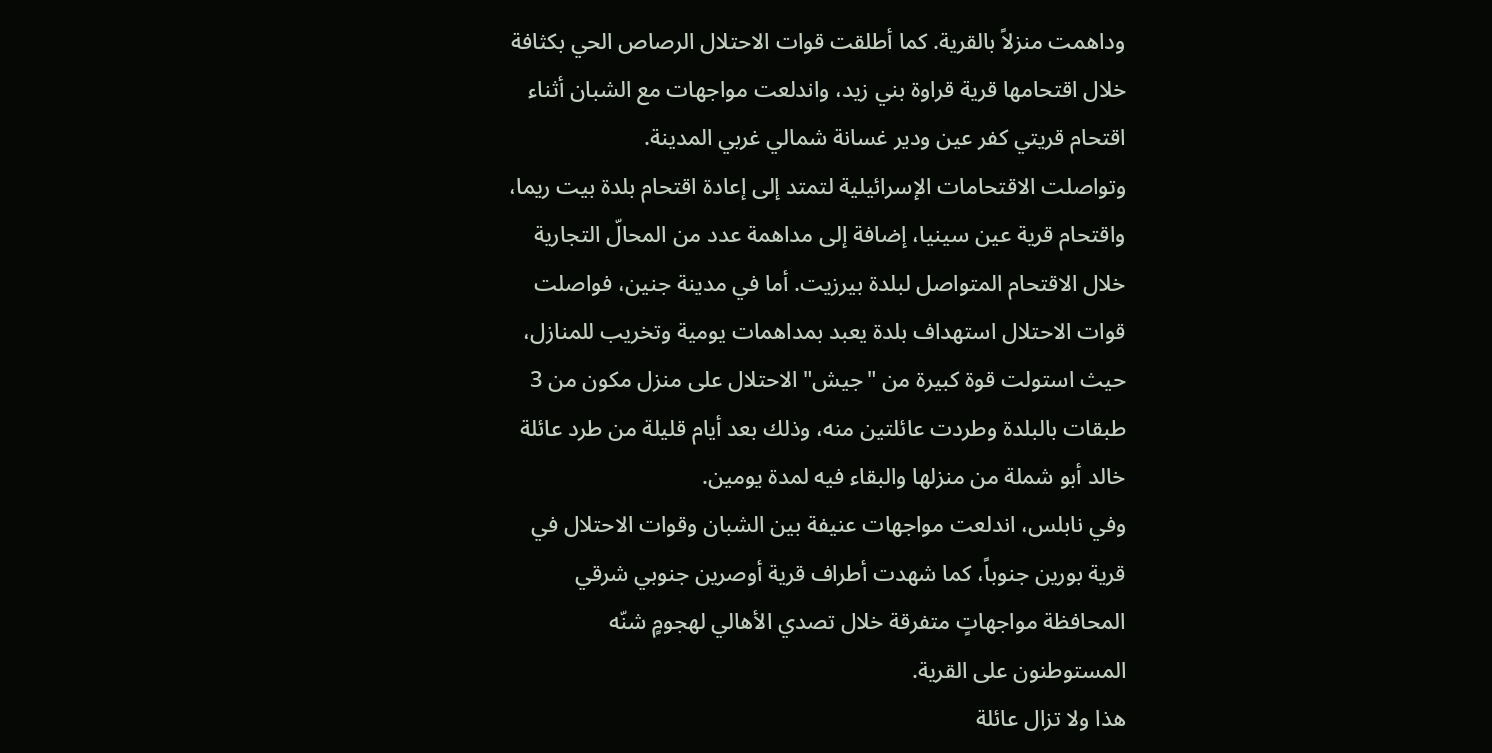وداهمت منزلاً بالقرية. كما أطلقت قوات الاحتلال الرصاص الحي بكثافة خلال اقتحامها قرية قراوة بني زيد، واندلعت مواجهات مع الشبان أثناء اقتحام قريتي كفر عين ودير غسانة شمالي غربي المدينة.
وتواصلت الاقتحامات الإسرائيلية لتمتد إلى إعادة اقتحام بلدة بيت ريما، واقتحام قرية عين سينيا، إضافة إلى مداهمة عدد من المحالّ التجارية خلال الاقتحام المتواصل لبلدة بيرزيت. أما في مدينة جنين، فواصلت قوات الاحتلال استهداف بلدة يعبد بمداهمات يومية وتخريب للمنازل، حيث استولت قوة كبيرة من "جيش" الاحتلال على منزل مكون من 3 طبقات بالبلدة وطردت عائلتين منه، وذلك بعد أيام قليلة من طرد عائلة خالد أبو شملة من منزلها والبقاء فيه لمدة يومين.
وفي نابلس، اندلعت مواجهات عنيفة بين الشبان وقوات الاحتلال في قرية بورين جنوباً، كما شهدت أطراف قرية أوصرين جنوبي شرقي المحافظة مواجهاتٍ متفرقة خلال تصدي الأهالي لهجومٍ شنّه المستوطنون على القرية.
هذا ولا تزال عائلة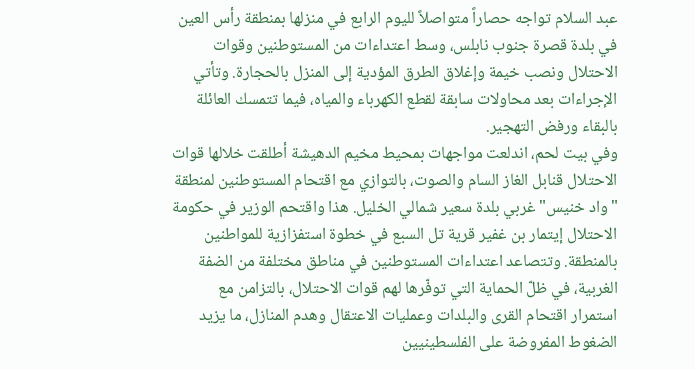عبد السلام تواجه حصاراً متواصلاً لليوم الرابع في منزلها بمنطقة رأس العين في بلدة قصرة جنوب نابلس، وسط اعتداءات من المستوطنين وقوات الاحتلال ونصب خيمة وإغلاق الطرق المؤدية إلى المنزل بالحجارة. وتأتي الإجراءات بعد محاولات سابقة لقطع الكهرباء والمياه، فيما تتمسك العائلة بالبقاء ورفض التهجير.
وفي بيت لحم، اندلعت مواجهات بمحيط مخيم الدهيشة أطلقت خلالها قوات الاحتلال قنابل الغاز السام والصوت، بالتوازي مع اقتحام المستوطنين لمنطقة "واد خنيس" غربي بلدة سعير شمالي الخليل. هذا واقتحم الوزير في حكومة الاحتلال إيتمار بن غفير قرية تل السبع في خطوة استفزازية للمواطنين بالمنطقة. وتتصاعد اعتداءات المستوطنين في مناطق مختلفة من الضفة الغربية، في ظلّ الحماية التي توفّرها لهم قوات الاحتلال، بالتزامن مع استمرار اقتحام القرى والبلدات وعمليات الاعتقال وهدم المنازل، ما يزيد الضغوط المفروضة على الفلسطينيين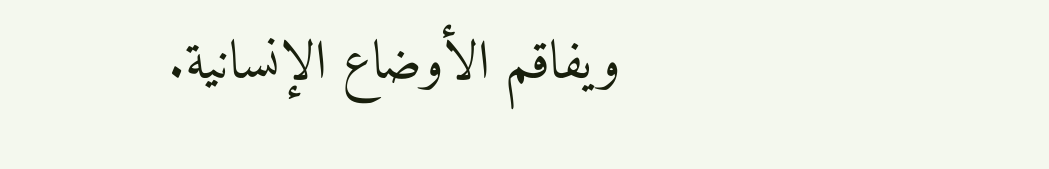ويفاقم الأوضاع الإنسانية.